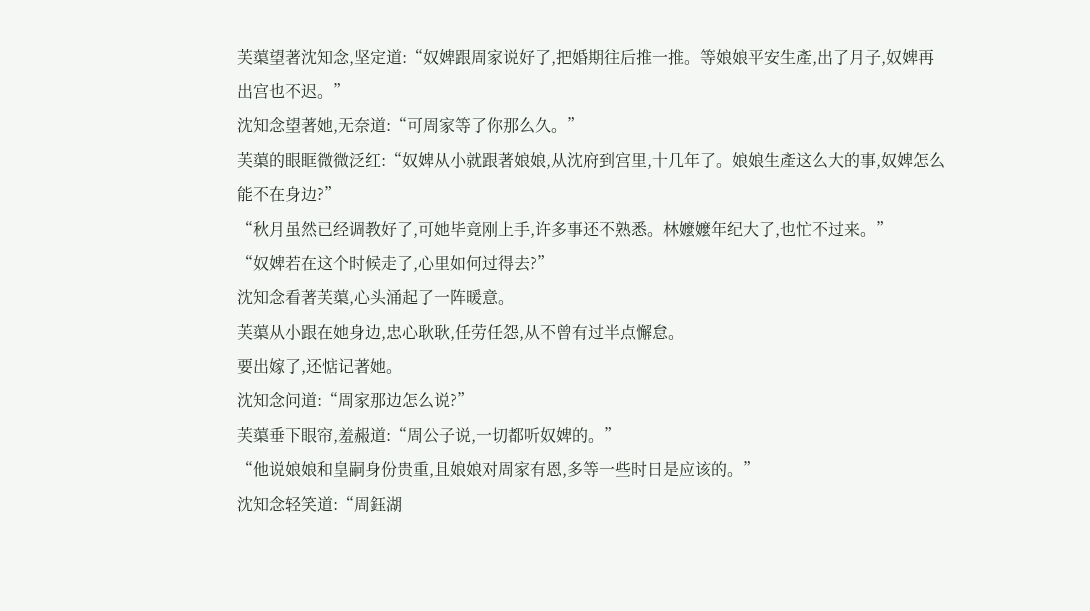芙蕖望著沈知念,坚定道:“奴婢跟周家说好了,把婚期往后推一推。等娘娘平安生產,出了月子,奴婢再出宫也不迟。”
沈知念望著她,无奈道:“可周家等了你那么久。”
芙蕖的眼眶微微泛红:“奴婢从小就跟著娘娘,从沈府到宫里,十几年了。娘娘生產这么大的事,奴婢怎么能不在身边?”
“秋月虽然已经调教好了,可她毕竟刚上手,许多事还不熟悉。林嬤嬤年纪大了,也忙不过来。”
“奴婢若在这个时候走了,心里如何过得去?”
沈知念看著芙蕖,心头涌起了一阵暖意。
芙蕖从小跟在她身边,忠心耿耿,任劳任怨,从不曾有过半点懈怠。
要出嫁了,还惦记著她。
沈知念问道:“周家那边怎么说?”
芙蕖垂下眼帘,羞赧道:“周公子说,一切都听奴婢的。”
“他说娘娘和皇嗣身份贵重,且娘娘对周家有恩,多等一些时日是应该的。”
沈知念轻笑道:“周鈺湖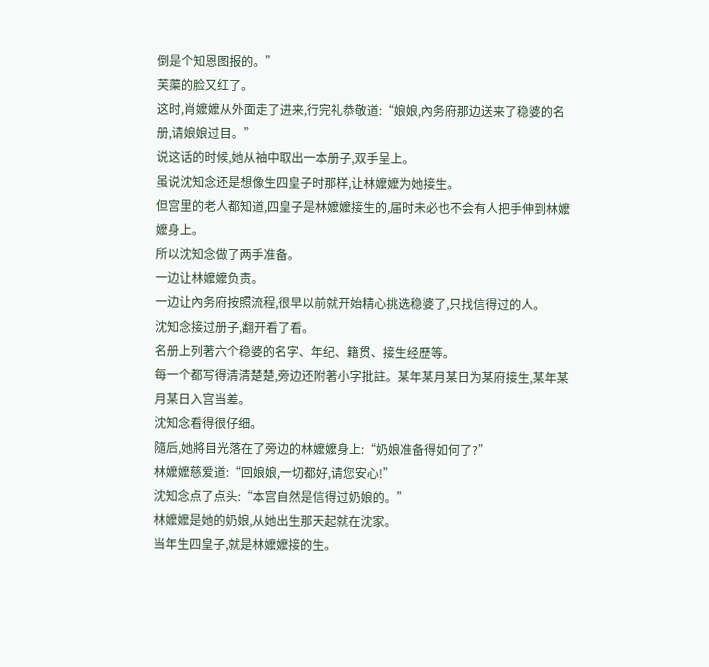倒是个知恩图报的。”
芙蕖的脸又红了。
这时,肖嬤嬤从外面走了进来,行完礼恭敬道:“娘娘,內务府那边送来了稳婆的名册,请娘娘过目。”
说这话的时候,她从袖中取出一本册子,双手呈上。
虽说沈知念还是想像生四皇子时那样,让林嬤嬤为她接生。
但宫里的老人都知道,四皇子是林嬤嬤接生的,届时未必也不会有人把手伸到林嬤嬤身上。
所以沈知念做了两手准备。
一边让林嬤嬤负责。
一边让內务府按照流程,很早以前就开始精心挑选稳婆了,只找信得过的人。
沈知念接过册子,翻开看了看。
名册上列著六个稳婆的名字、年纪、籍贯、接生经歷等。
每一个都写得清清楚楚,旁边还附著小字批註。某年某月某日为某府接生,某年某月某日入宫当差。
沈知念看得很仔细。
隨后,她將目光落在了旁边的林嬤嬤身上:“奶娘准备得如何了?”
林嬤嬤慈爱道:“回娘娘,一切都好,请您安心!”
沈知念点了点头:“本宫自然是信得过奶娘的。”
林嬤嬤是她的奶娘,从她出生那天起就在沈家。
当年生四皇子,就是林嬤嬤接的生。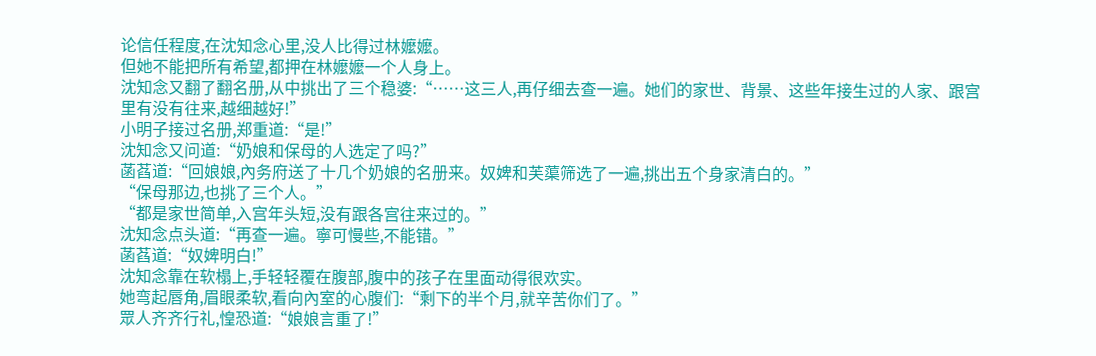论信任程度,在沈知念心里,没人比得过林嬤嬤。
但她不能把所有希望,都押在林嬤嬤一个人身上。
沈知念又翻了翻名册,从中挑出了三个稳婆:“……这三人,再仔细去查一遍。她们的家世、背景、这些年接生过的人家、跟宫里有没有往来,越细越好!”
小明子接过名册,郑重道:“是!”
沈知念又问道:“奶娘和保母的人选定了吗?”
菡萏道:“回娘娘,內务府送了十几个奶娘的名册来。奴婢和芙蕖筛选了一遍,挑出五个身家清白的。”
“保母那边,也挑了三个人。”
“都是家世简单,入宫年头短,没有跟各宫往来过的。”
沈知念点头道:“再查一遍。寧可慢些,不能错。”
菡萏道:“奴婢明白!”
沈知念靠在软榻上,手轻轻覆在腹部,腹中的孩子在里面动得很欢实。
她弯起唇角,眉眼柔软,看向內室的心腹们:“剩下的半个月,就辛苦你们了。”
眾人齐齐行礼,惶恐道:“娘娘言重了!”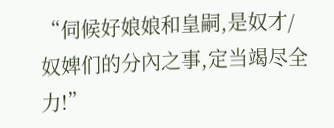“伺候好娘娘和皇嗣,是奴才/奴婢们的分內之事,定当竭尽全力!”